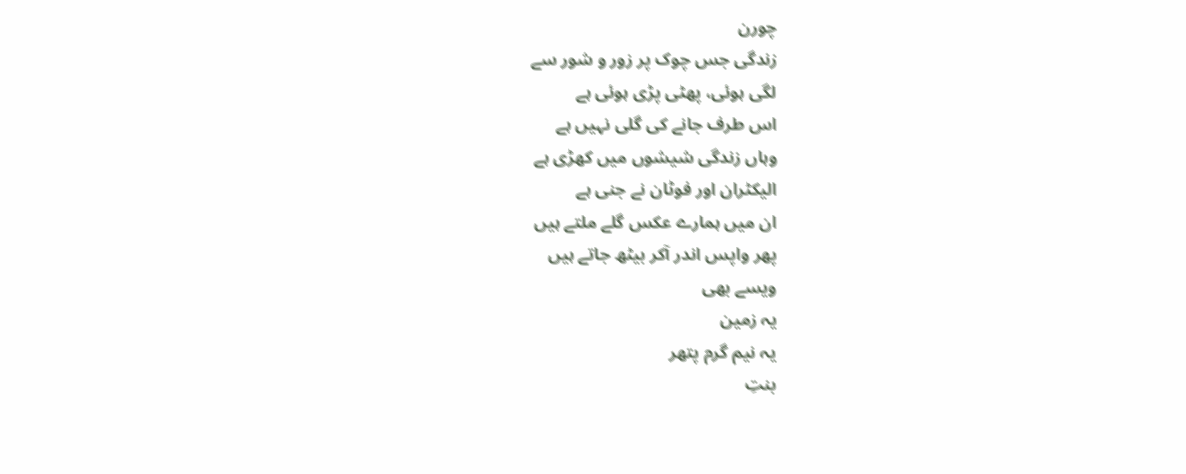چورن
زندگی جس چوک پر زور و شور سے
لگی ہوئی، پھٹی پڑی ہوئی ہے
اس طرف جانے کی گلی نہیں ہے
وہاں زندگی شیشوں میں کھڑی ہے
الیکٹران اور فوٹان نے جنی ہے
ان میں ہمارے عکس گلے ملتے ہیں
پھر واپس اندر آکر بیٹھ جاتے ہیں
ویسے بھی
یہ زمین
یہ نیم گرم پتھر
بنتِ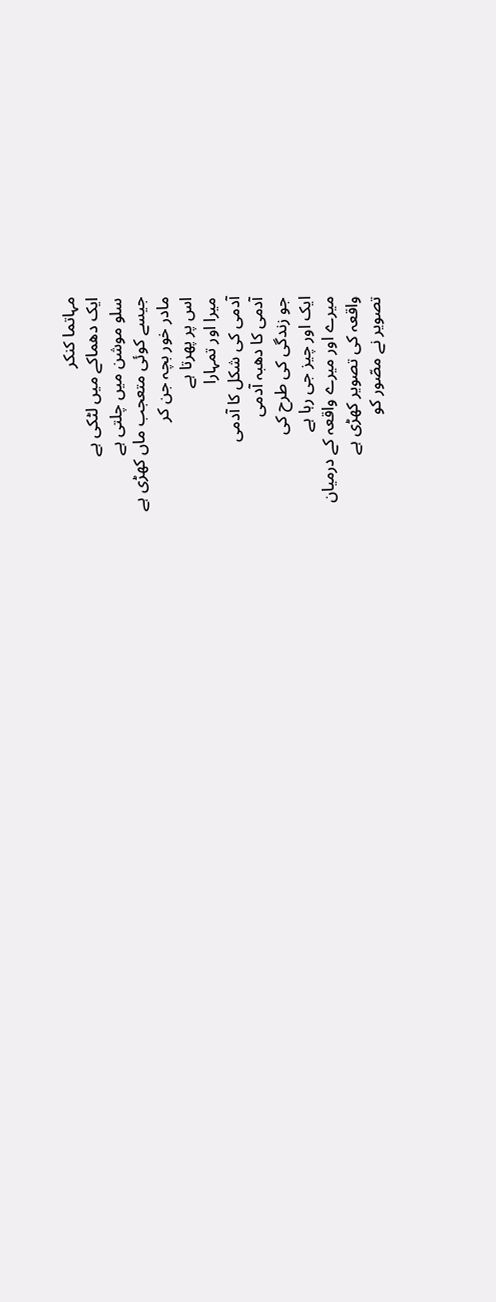مہاتما کنکر
ایک دھماکے میں لٹکی ہے
سلو موشن میں چلتی ہے
جیسے کوئی متعجب ماں کھڑی ہے
مادر خور بچہ جن کر
اس پر پھرتا ہے
میرا اور تمہارا
آدمی کی شکل کا آدمی
آدمی کا دھبہ آدمی
جو زندگی کی طرح کی
ایک اور چیز جی رہا ہے
میرے اور میرے واقعہ کے درمیان
واقعہ کی تصویر کھڑی ہے
تصویر نے مصّور کو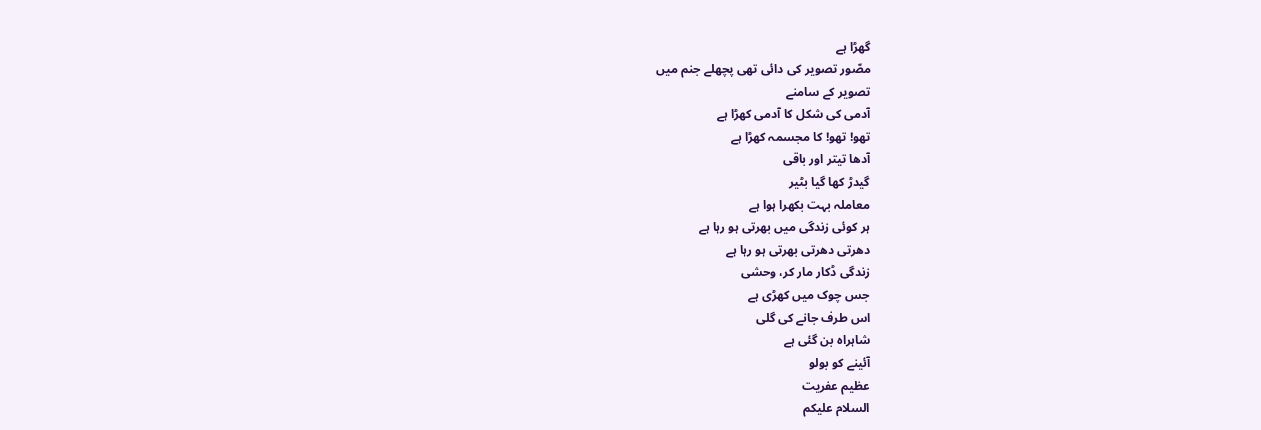گھڑا ہے
مصّور تصویر کی دائی تھی پچھلے جنم میں
تصویر کے سامنے
آدمی کی شکل کا آدمی کھڑا ہے
تھو! تھو! کا مجسمہ کھڑا ہے
آدھا تیتر اور باقی
گیدڑ کھا گیا بٹیر
معاملہ بہت بکھرا ہوا ہے
ہر کوئی زندگی میں بھرتی ہو رہا ہے
دھرتی دھرتی بھرتی ہو رہا ہے
زندگی ڈکار مار کر، وحشی
جس چوک میں کھڑی ہے
اس طرف جانے کی گلی
شاہراہ بن گئی ہے
آئینے کو بولو
عظیم عفریت
السلام علیکم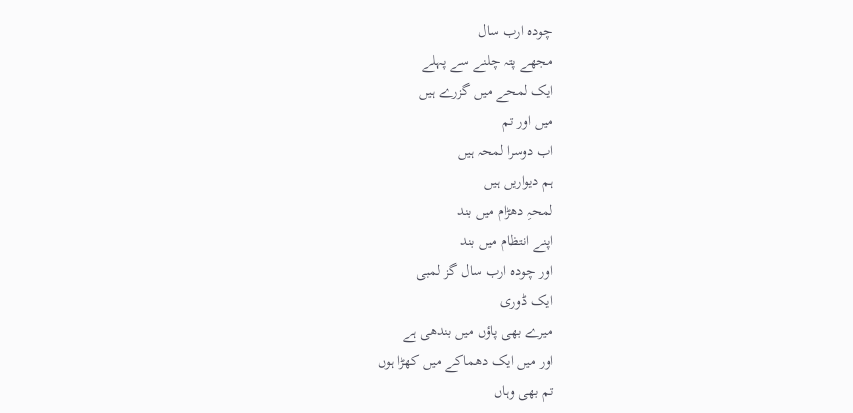چودہ ارب سال
مجھے پتہ چلنے سے پہلے
ایک لمحے میں گزرے ہیں
میں اور تم
اب دوسرا لمحہ ہیں
ہم دیواریں ہیں
لمحہِ دھڑام میں بند
اپنے انتظام میں بند
اور چودہ ارب سال گز لمبی
ایک ڈوری
میرے بھی پاؤں میں بندھی ہے
اور میں ایک دھماکے میں کھڑا ہوں
تم بھی وہاں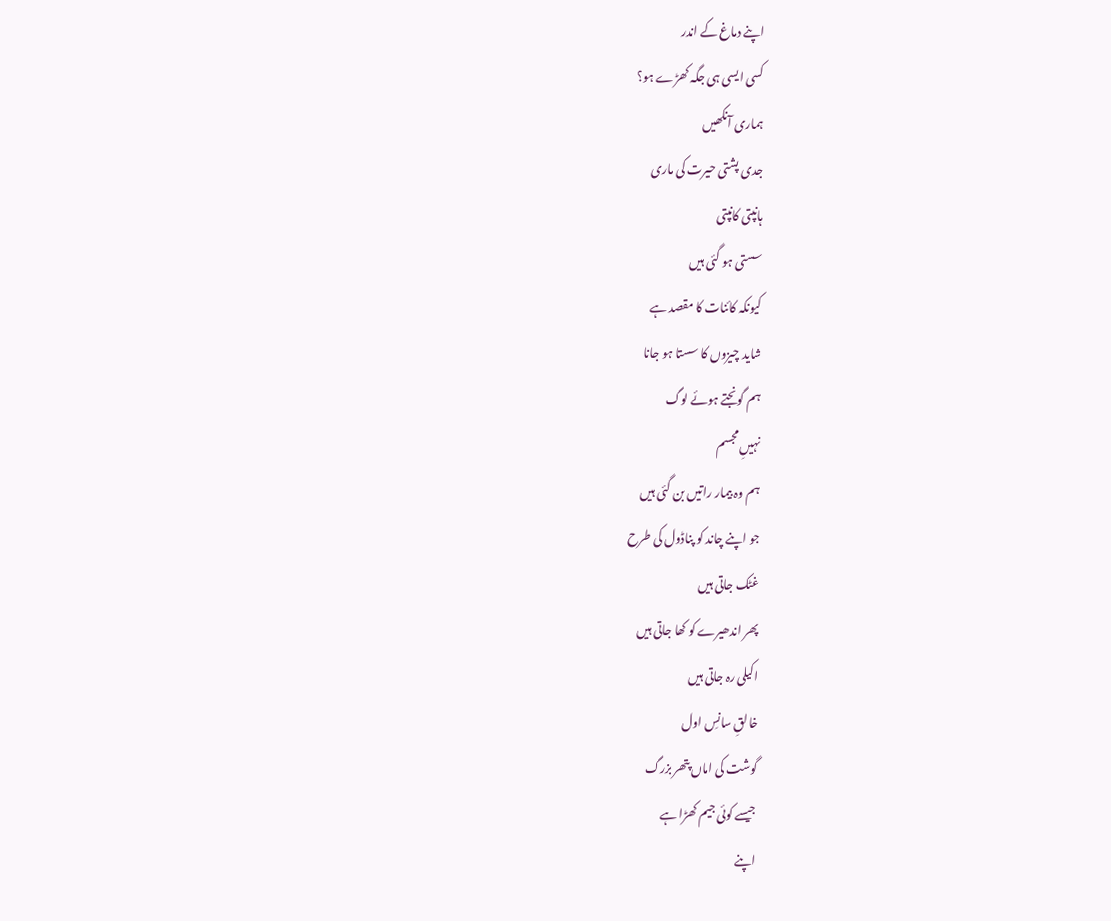اپنے دماغ کے اندر
کسی ایسی ہی جگہ کھڑے ہو؟
ہماری آنکھیں
جدی پشتی حیرت کی ماری
ہانپتی کانپتی
سستی ہو گئی ہیں
کیونکہ کائنات کا مقصد ہے
شاید چیزوں کا سستا ہو جانا
ہم گونجتے ہوئے لوگ
نہیںِ مجسم
ہم وہ بیمار راتیں بن گئی ہیں
جو اپنے چاند کو پناڈول کی طرح
غٹک جاتی ہیں
پھر اندھیرے کو کھا جاتی ہیں
اکیلی رہ جاتی ہیں
خالقِ سانسِ اول
گوشت کی اماں پتھر بزرگ
جیسے کوئی جیم کھڑا ہے
اپنے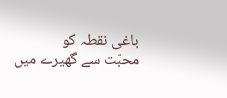باغی نقطہ کو
محبّت سے گھیرے میں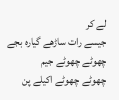لے کر
جیسے رات ساڑھے گیارہ بجے
چھوٹے چھوٹے جیم
چھوٹے چھوٹے اکیلے پن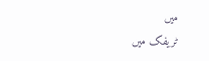میں
ٹریفک میں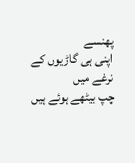پھنسے
اپنی ہی گاڑیوں کے نرغے میں
چپ بیٹھے ہوئے ہیں